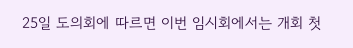25일 도의회에 따르면 이번 임시회에서는 개회 첫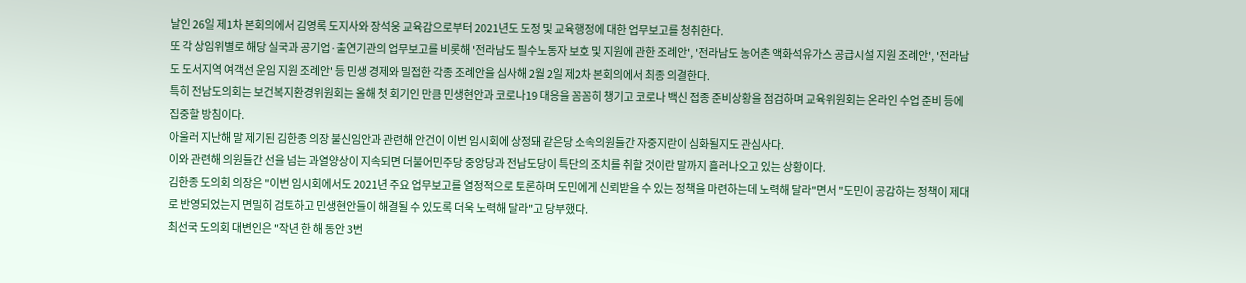날인 26일 제1차 본회의에서 김영록 도지사와 장석웅 교육감으로부터 2021년도 도정 및 교육행정에 대한 업무보고를 청취한다.
또 각 상임위별로 해당 실국과 공기업·출연기관의 업무보고를 비롯해 '전라남도 필수노동자 보호 및 지원에 관한 조례안', '전라남도 농어촌 액화석유가스 공급시설 지원 조례안', '전라남도 도서지역 여객선 운임 지원 조례안' 등 민생 경제와 밀접한 각종 조례안을 심사해 2월 2일 제2차 본회의에서 최종 의결한다.
특히 전남도의회는 보건복지환경위원회는 올해 첫 회기인 만큼 민생현안과 코로나19 대응을 꼼꼼히 챙기고 코로나 백신 접종 준비상황을 점검하며 교육위원회는 온라인 수업 준비 등에 집중할 방침이다.
아울러 지난해 말 제기된 김한종 의장 불신임안과 관련해 안건이 이번 임시회에 상정돼 같은당 소속의원들간 자중지란이 심화될지도 관심사다.
이와 관련해 의원들간 선을 넘는 과열양상이 지속되면 더불어민주당 중앙당과 전남도당이 특단의 조치를 취할 것이란 말까지 흘러나오고 있는 상황이다.
김한종 도의회 의장은 "이번 임시회에서도 2021년 주요 업무보고를 열정적으로 토론하며 도민에게 신뢰받을 수 있는 정책을 마련하는데 노력해 달라"면서 "도민이 공감하는 정책이 제대로 반영되었는지 면밀히 검토하고 민생현안들이 해결될 수 있도록 더욱 노력해 달라"고 당부했다.
최선국 도의회 대변인은 "작년 한 해 동안 3번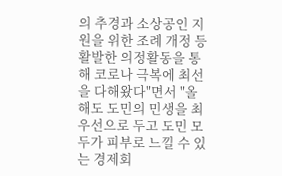의 추경과 소상공인 지원을 위한 조례 개정 등 활발한 의정활동을 통해 코로나 극복에 최선을 다해왔다"면서 "올해도 도민의 민생을 최우선으로 두고 도민 모두가 피부로 느낄 수 있는 경제회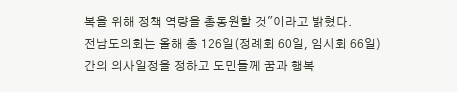복을 위해 정책 역량을 총동원할 것"이라고 밝혔다.
전남도의회는 올해 총 126일(정례회 60일, 임시회 66일)간의 의사일정을 정하고 도민들께 꿈과 행복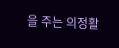을 주는 의정활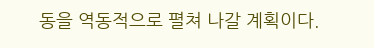동을 역동적으로 펼쳐 나갈 계획이다.